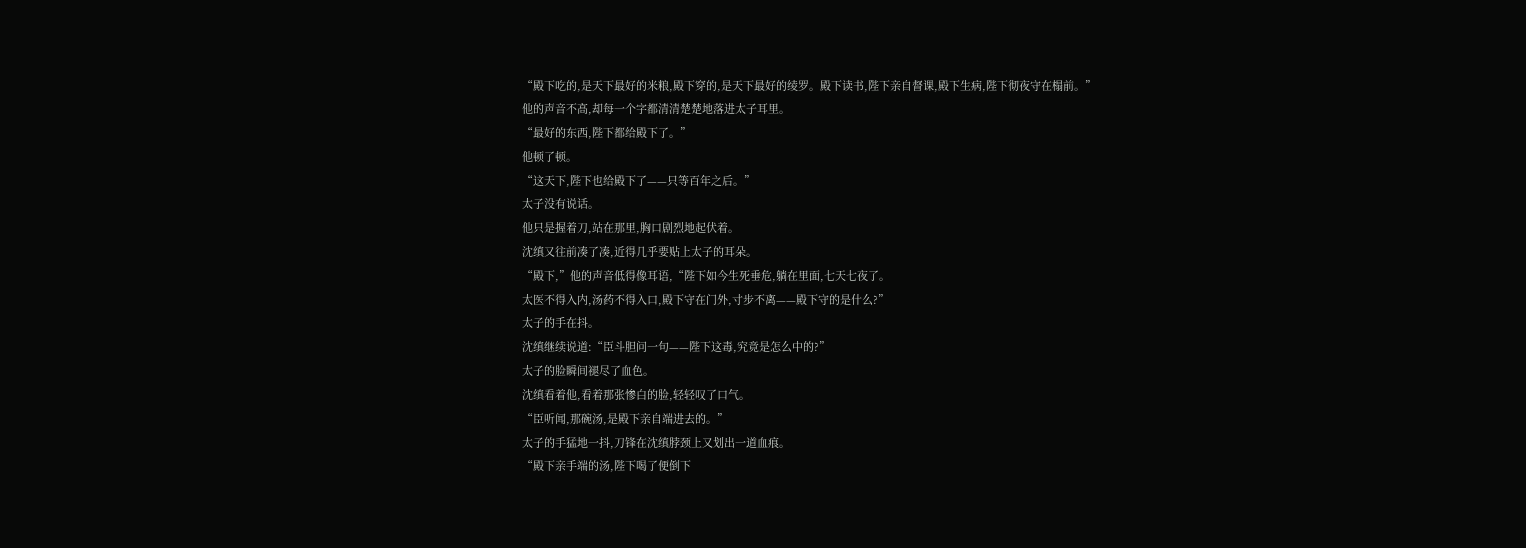“殿下吃的,是天下最好的米粮,殿下穿的,是天下最好的绫罗。殿下读书,陛下亲自督课,殿下生病,陛下彻夜守在榻前。”
他的声音不高,却每一个字都清清楚楚地落进太子耳里。
“最好的东西,陛下都给殿下了。”
他顿了顿。
“这天下,陛下也给殿下了——只等百年之后。”
太子没有说话。
他只是握着刀,站在那里,胸口剧烈地起伏着。
沈缜又往前凑了凑,近得几乎要贴上太子的耳朵。
“殿下,”他的声音低得像耳语,“陛下如今生死垂危,躺在里面,七天七夜了。
太医不得入内,汤药不得入口,殿下守在门外,寸步不离——殿下守的是什么?”
太子的手在抖。
沈缜继续说道:“臣斗胆问一句——陛下这毒,究竟是怎么中的?”
太子的脸瞬间褪尽了血色。
沈缜看着他,看着那张惨白的脸,轻轻叹了口气。
“臣听闻,那碗汤,是殿下亲自端进去的。”
太子的手猛地一抖,刀锋在沈缜脖颈上又划出一道血痕。
“殿下亲手端的汤,陛下喝了便倒下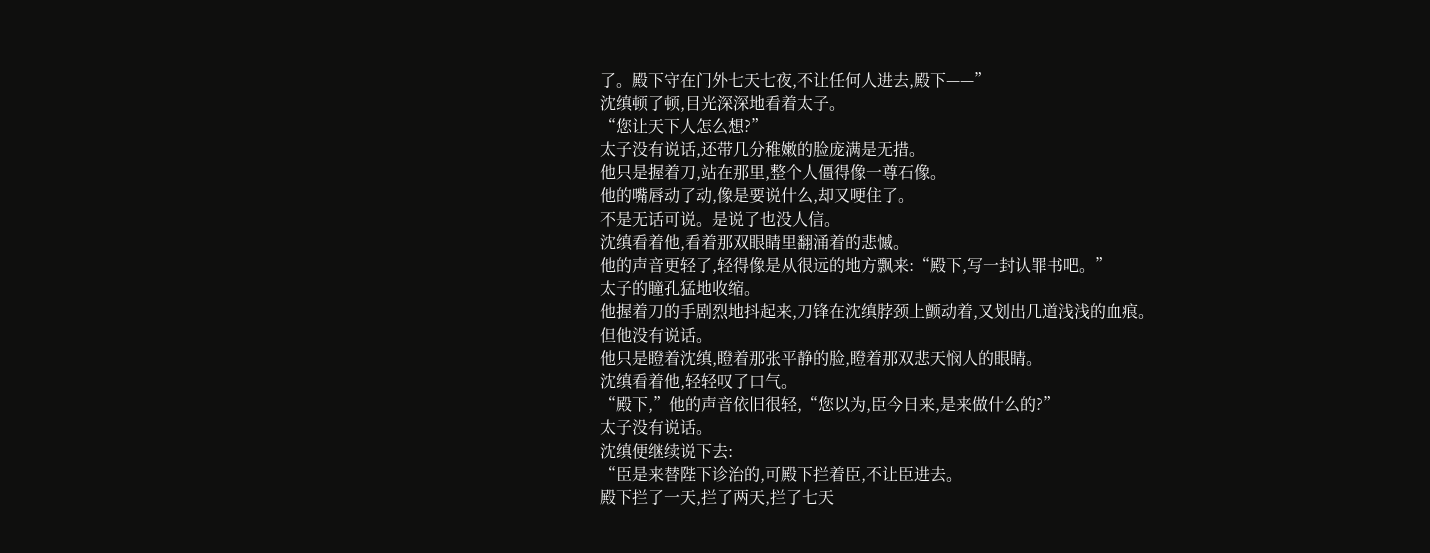了。殿下守在门外七天七夜,不让任何人进去,殿下——”
沈缜顿了顿,目光深深地看着太子。
“您让天下人怎么想?”
太子没有说话,还带几分稚嫩的脸庞满是无措。
他只是握着刀,站在那里,整个人僵得像一尊石像。
他的嘴唇动了动,像是要说什么,却又哽住了。
不是无话可说。是说了也没人信。
沈缜看着他,看着那双眼睛里翻涌着的悲慽。
他的声音更轻了,轻得像是从很远的地方飘来:“殿下,写一封认罪书吧。”
太子的瞳孔猛地收缩。
他握着刀的手剧烈地抖起来,刀锋在沈缜脖颈上颤动着,又划出几道浅浅的血痕。
但他没有说话。
他只是瞪着沈缜,瞪着那张平静的脸,瞪着那双悲天悯人的眼睛。
沈缜看着他,轻轻叹了口气。
“殿下,”他的声音依旧很轻,“您以为,臣今日来,是来做什么的?”
太子没有说话。
沈缜便继续说下去:
“臣是来替陛下诊治的,可殿下拦着臣,不让臣进去。
殿下拦了一天,拦了两天,拦了七天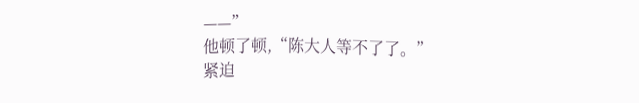——”
他顿了顿,“陈大人等不了了。”
紧迫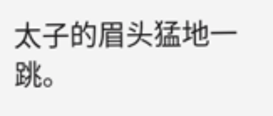太子的眉头猛地一跳。